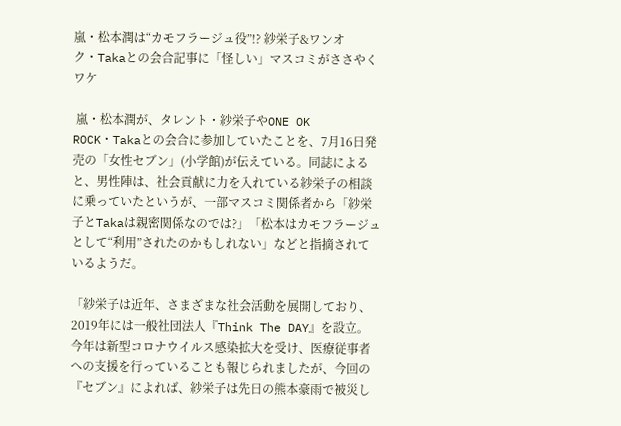嵐・松本潤は“カモフラージュ役”!? 紗栄子&ワンオク・Takaとの会合記事に「怪しい」マスコミがささやくワケ

 嵐・松本潤が、タレント・紗栄子やONE OK ROCK・Takaとの会合に参加していたことを、7月16日発売の「女性セブン」(小学館)が伝えている。同誌によると、男性陣は、社会貢献に力を入れている紗栄子の相談に乗っていたというが、一部マスコミ関係者から「紗栄子とTakaは親密関係なのでは?」「松本はカモフラージュとして“利用”されたのかもしれない」などと指摘されているようだ。

「紗栄子は近年、さまざまな社会活動を展開しており、2019年には一般社団法人『Think The DAY』を設立。今年は新型コロナウイルス感染拡大を受け、医療従事者への支援を行っていることも報じられましたが、今回の『セブン』によれば、紗栄子は先日の熊本豪雨で被災し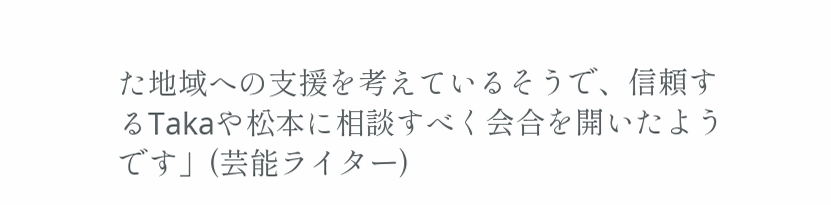た地域への支援を考えているそうで、信頼するTakaや松本に相談すべく会合を開いたようです」(芸能ライター)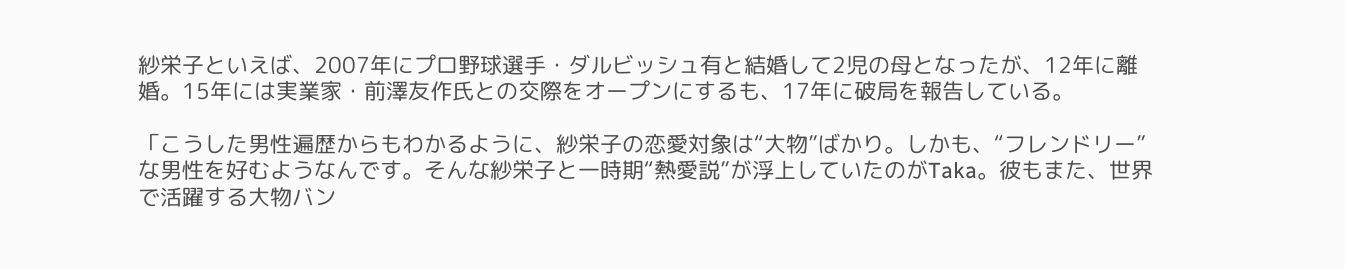紗栄子といえば、2007年にプロ野球選手・ダルビッシュ有と結婚して2児の母となったが、12年に離婚。15年には実業家・前澤友作氏との交際をオープンにするも、17年に破局を報告している。

「こうした男性遍歴からもわかるように、紗栄子の恋愛対象は“大物”ばかり。しかも、“フレンドリー”な男性を好むようなんです。そんな紗栄子と一時期“熱愛説”が浮上していたのがTaka。彼もまた、世界で活躍する大物バン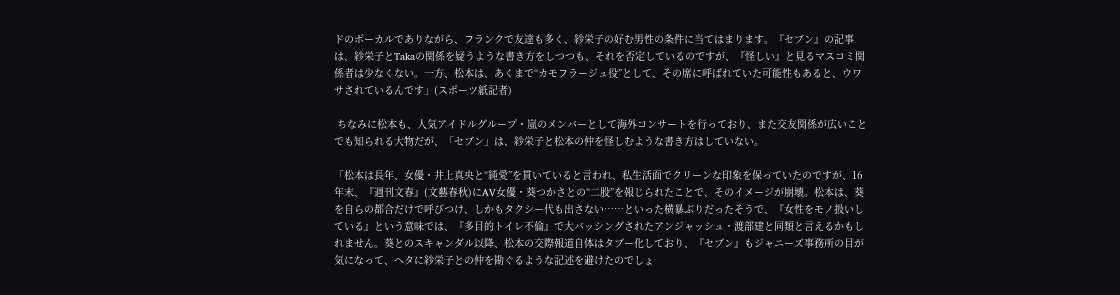ドのボーカルでありながら、フランクで友達も多く、紗栄子の好む男性の条件に当てはまります。『セブン』の記事は、紗栄子とTakaの関係を疑うような書き方をしつつも、それを否定しているのですが、『怪しい』と見るマスコミ関係者は少なくない。一方、松本は、あくまで“カモフラージュ役”として、その席に呼ばれていた可能性もあると、ウワサされているんです」(スポーツ紙記者)

 ちなみに松本も、人気アイドルグループ・嵐のメンバーとして海外コンサートを行っており、また交友関係が広いことでも知られる大物だが、「セブン」は、紗栄子と松本の仲を怪しむような書き方はしていない。

「松本は長年、女優・井上真央と“純愛”を貫いていると言われ、私生活面でクリーンな印象を保っていたのですが、16年末、『週刊文春』(文藝春秋)にAV女優・葵つかさとの“二股”を報じられたことで、そのイメージが崩壊。松本は、葵を自らの都合だけで呼びつけ、しかもタクシー代も出さない……といった横暴ぶりだったそうで、『女性をモノ扱いしている』という意味では、『多目的トイレ不倫』で大バッシングされたアンジャッシュ・渡部建と同類と言えるかもしれません。葵とのスキャンダル以降、松本の交際報道自体はタブー化しており、『セブン』もジャニーズ事務所の目が気になって、ヘタに紗栄子との仲を勘ぐるような記述を避けたのでしょ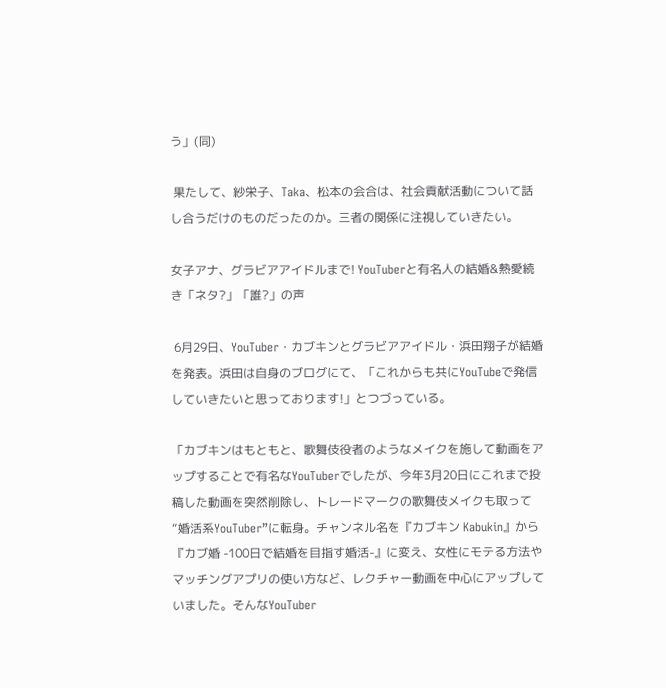う」(同)

 果たして、紗栄子、Taka、松本の会合は、社会貢献活動について話し合うだけのものだったのか。三者の関係に注視していきたい。

女子アナ、グラビアアイドルまで! YouTuberと有名人の結婚&熱愛続き「ネタ?」「誰?」の声

 6月29日、YouTuber・カブキンとグラビアアイドル・浜田翔子が結婚を発表。浜田は自身のブログにて、「これからも共にYouTubeで発信していきたいと思っております!」とつづっている。

「カブキンはもともと、歌舞伎役者のようなメイクを施して動画をアップすることで有名なYouTuberでしたが、今年3月20日にこれまで投稿した動画を突然削除し、トレードマークの歌舞伎メイクも取って“婚活系YouTuber”に転身。チャンネル名を『カブキン Kabukin』から『カブ婚 -100日で結婚を目指す婚活-』に変え、女性にモテる方法やマッチングアプリの使い方など、レクチャー動画を中心にアップしていました。そんなYouTuber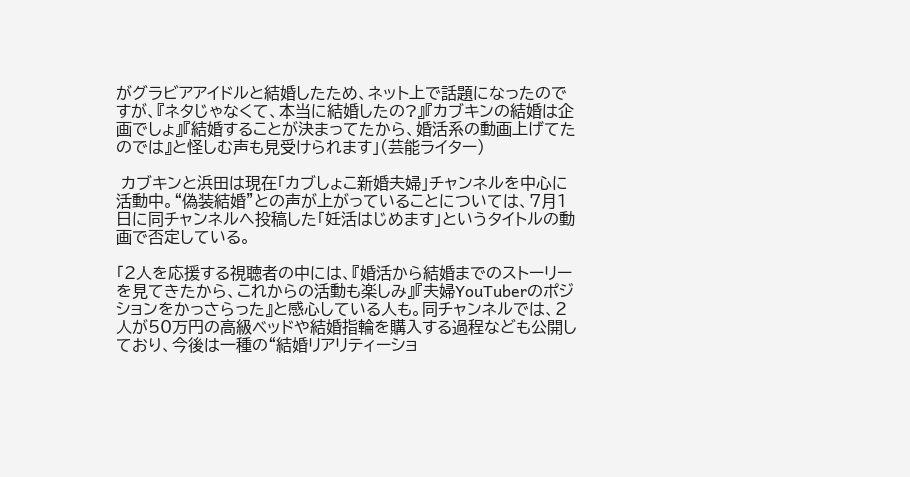がグラビアアイドルと結婚したため、ネット上で話題になったのですが、『ネタじゃなくて、本当に結婚したの?』『カブキンの結婚は企画でしょ』『結婚することが決まってたから、婚活系の動画上げてたのでは』と怪しむ声も見受けられます」(芸能ライター)

 カブキンと浜田は現在「カブしょこ新婚夫婦」チャンネルを中心に活動中。“偽装結婚”との声が上がっていることについては、7月1日に同チャンネルへ投稿した「妊活はじめます」というタイトルの動画で否定している。

「2人を応援する視聴者の中には、『婚活から結婚までのストーリーを見てきたから、これからの活動も楽しみ』『夫婦YouTuberのポジションをかっさらった』と感心している人も。同チャンネルでは、2人が50万円の高級ベッドや結婚指輪を購入する過程なども公開しており、今後は一種の“結婚リアリティーショ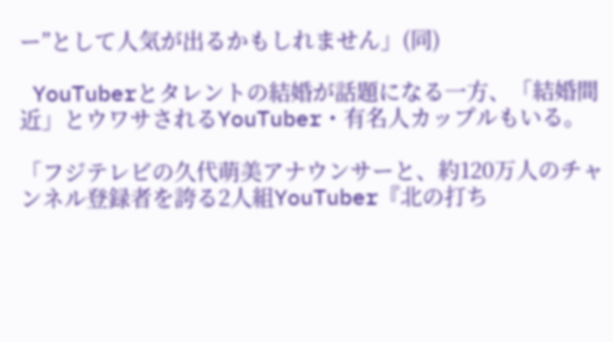ー”として人気が出るかもしれません」(同)

 YouTuberとタレントの結婚が話題になる一方、「結婚間近」とウワサされるYouTuber・有名人カップルもいる。

「フジテレビの久代萌美アナウンサーと、約120万人のチャンネル登録者を誇る2人組YouTuber『北の打ち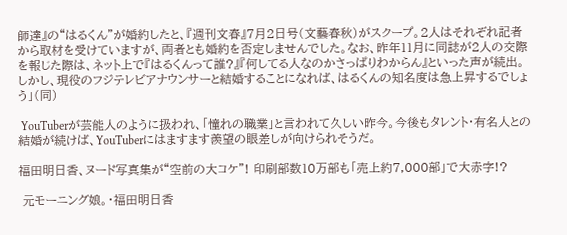師達』の“はるくん”が婚約したと、『週刊文春』7月2日号(文藝春秋)がスクープ。2人はそれぞれ記者から取材を受けていますが、両者とも婚約を否定しませんでした。なお、昨年11月に同誌が2人の交際を報じた際は、ネット上で『はるくんって誰?』『何してる人なのかさっぱりわからん』といった声が続出。しかし、現役のフジテレビアナウンサーと結婚することになれば、はるくんの知名度は急上昇するでしょう」(同)

 YouTuberが芸能人のように扱われ、「憧れの職業」と言われて久しい昨今。今後もタレント・有名人との結婚が続けば、YouTuberにはますます羨望の眼差しが向けられそうだ。

福田明日香、ヌード写真集が“空前の大コケ”! 印刷部数10万部も「売上約7,000部」で大赤字!?

 元モーニング娘。・福田明日香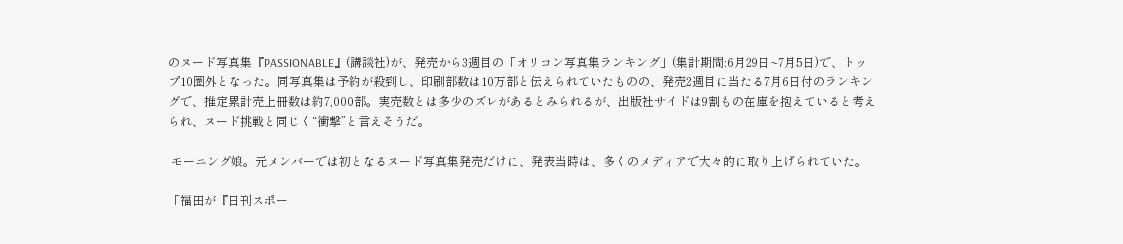のヌード写真集『PASSIONABLE』(講談社)が、発売から3週目の「オリコン写真集ランキング」(集計期間:6月29日~7月5日)で、トップ10圏外となった。同写真集は予約が殺到し、印刷部数は10万部と伝えられていたものの、発売2週目に当たる7月6日付のランキングで、推定累計売上冊数は約7,000部。実売数とは多少のズレがあるとみられるが、出版社サイドは9割もの在庫を抱えていると考えられ、ヌード挑戦と同じく“衝撃”と言えそうだ。

 モーニング娘。元メンバーでは初となるヌード写真集発売だけに、発表当時は、多くのメディアで大々的に取り上げられていた。

「福田が『日刊スポー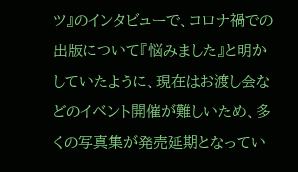ツ』のインタビューで、コロナ禍での出版について『悩みました』と明かしていたように、現在はお渡し会などのイベント開催が難しいため、多くの写真集が発売延期となってい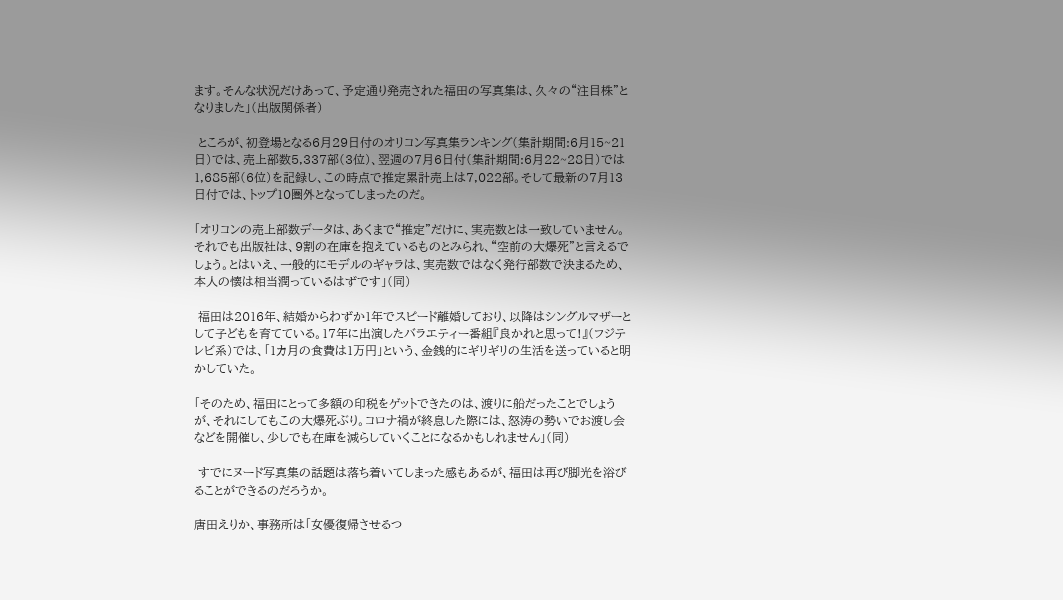ます。そんな状況だけあって、予定通り発売された福田の写真集は、久々の“注目株”となりました」(出版関係者)

 ところが、初登場となる6月29日付のオリコン写真集ランキング(集計期間:6月15~21日)では、売上部数5,337部(3位)、翌週の7月6日付(集計期間:6月22~28日)では1,685部(6位)を記録し、この時点で推定累計売上は7,022部。そして最新の7月13日付では、トップ10圏外となってしまったのだ。

「オリコンの売上部数データは、あくまで“推定”だけに、実売数とは一致していません。それでも出版社は、9割の在庫を抱えているものとみられ、“空前の大爆死”と言えるでしょう。とはいえ、一般的にモデルのギャラは、実売数ではなく発行部数で決まるため、本人の懐は相当潤っているはずです」(同)

 福田は2016年、結婚からわずか1年でスピード離婚しており、以降はシングルマザーとして子どもを育てている。17年に出演したバラエティー番組『良かれと思って!』(フジテレビ系)では、「1カ月の食費は1万円」という、金銭的にギリギリの生活を送っていると明かしていた。

「そのため、福田にとって多額の印税をゲットできたのは、渡りに船だったことでしょうが、それにしてもこの大爆死ぶり。コロナ禍が終息した際には、怒涛の勢いでお渡し会などを開催し、少しでも在庫を減らしていくことになるかもしれません」(同)

 すでにヌード写真集の話題は落ち着いてしまった感もあるが、福田は再び脚光を浴びることができるのだろうか。

唐田えりか、事務所は「女優復帰させるつ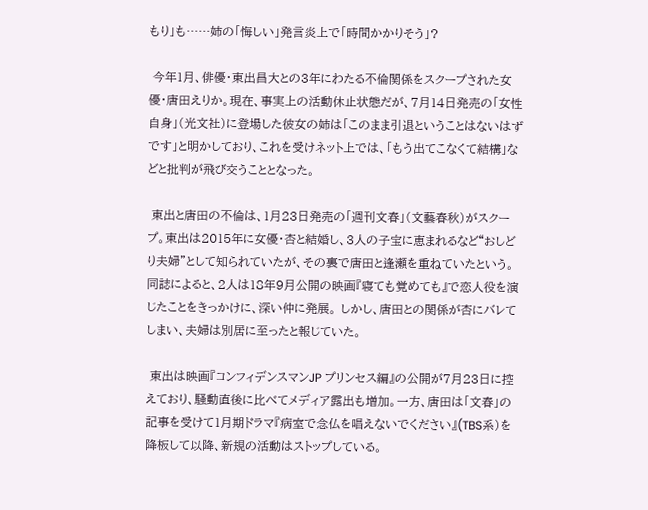もり」も……姉の「悔しい」発言炎上で「時間かかりそう」?

 今年1月、俳優・東出昌大との3年にわたる不倫関係をスクープされた女優・唐田えりか。現在、事実上の活動休止状態だが、7月14日発売の「女性自身」(光文社)に登場した彼女の姉は「このまま引退ということはないはずです」と明かしており、これを受けネット上では、「もう出てこなくて結構」などと批判が飛び交うこととなった。

 東出と唐田の不倫は、1月23日発売の「週刊文春」(文藝春秋)がスクープ。東出は2015年に女優・杏と結婚し、3人の子宝に恵まれるなど“おしどり夫婦”として知られていたが、その裏で唐田と逢瀬を重ねていたという。同誌によると、2人は18年9月公開の映画『寝ても覚めても』で恋人役を演じたことをきっかけに、深い仲に発展。 しかし、唐田との関係が杏にバレてしまい、夫婦は別居に至ったと報じていた。

 東出は映画『コンフィデンスマンJP プリンセス編』の公開が7月23日に控えており、騒動直後に比べてメディア露出も増加。一方、唐田は「文春」の記事を受けて1月期ドラマ『病室で念仏を唱えないでください』(TBS系)を降板して以降、新規の活動はストップしている。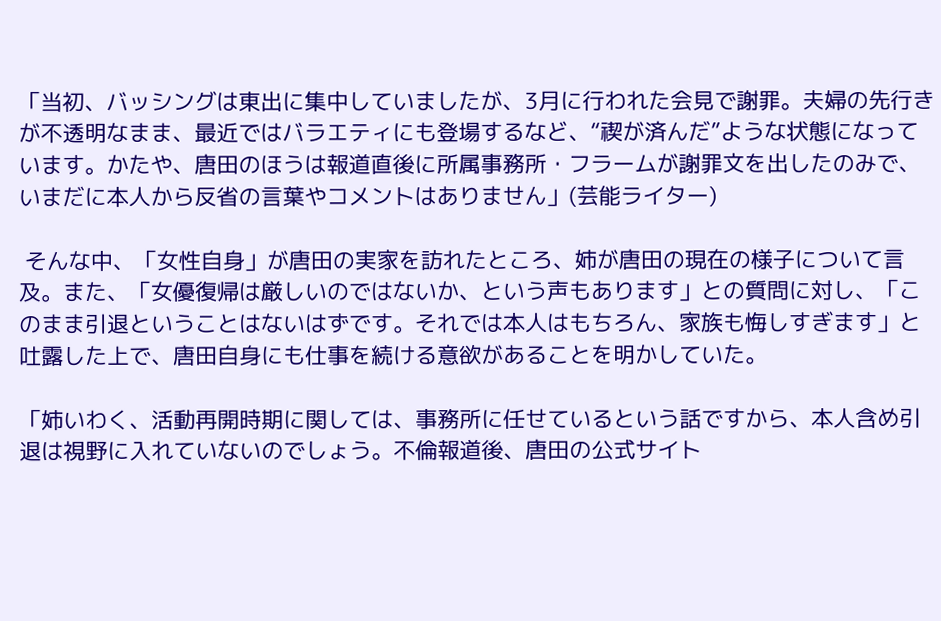「当初、バッシングは東出に集中していましたが、3月に行われた会見で謝罪。夫婦の先行きが不透明なまま、最近ではバラエティにも登場するなど、“禊が済んだ”ような状態になっています。かたや、唐田のほうは報道直後に所属事務所・フラームが謝罪文を出したのみで、いまだに本人から反省の言葉やコメントはありません」(芸能ライター)

 そんな中、「女性自身」が唐田の実家を訪れたところ、姉が唐田の現在の様子について言及。また、「女優復帰は厳しいのではないか、という声もあります」との質問に対し、「このまま引退ということはないはずです。それでは本人はもちろん、家族も悔しすぎます」と吐露した上で、唐田自身にも仕事を続ける意欲があることを明かしていた。

「姉いわく、活動再開時期に関しては、事務所に任せているという話ですから、本人含め引退は視野に入れていないのでしょう。不倫報道後、唐田の公式サイト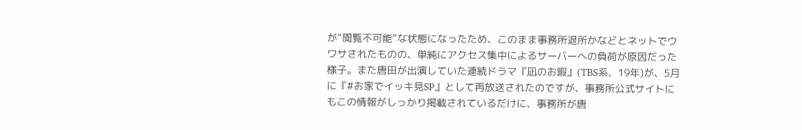が“閲覧不可能”な状態になったため、このまま事務所退所かなどとネットでウワサされたものの、単純にアクセス集中によるサーバーへの負荷が原因だった様子。また唐田が出演していた連続ドラマ『凪のお暇』(TBS系、19年)が、5月に『#お家でイッキ見SP』として再放送されたのですが、事務所公式サイトにもこの情報がしっかり掲載されているだけに、事務所が唐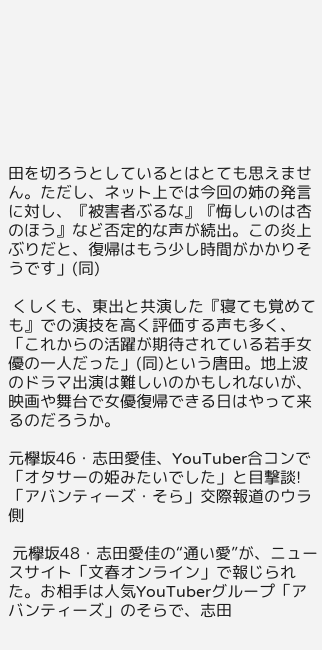田を切ろうとしているとはとても思えません。ただし、ネット上では今回の姉の発言に対し、『被害者ぶるな』『悔しいのは杏のほう』など否定的な声が続出。この炎上ぶりだと、復帰はもう少し時間がかかりそうです」(同)

 くしくも、東出と共演した『寝ても覚めても』での演技を高く評価する声も多く、「これからの活躍が期待されている若手女優の一人だった」(同)という唐田。地上波のドラマ出演は難しいのかもしれないが、映画や舞台で女優復帰できる日はやって来るのだろうか。

元欅坂46・志田愛佳、YouTuber合コンで「オタサーの姫みたいでした」と目撃談! 「アバンティーズ・そら」交際報道のウラ側

 元欅坂48・志田愛佳の“通い愛”が、ニュースサイト「文春オンライン」で報じられた。お相手は人気YouTuberグループ「アバンティーズ」のそらで、志田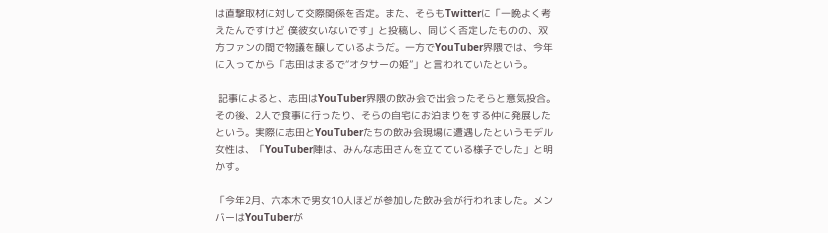は直撃取材に対して交際関係を否定。また、そらもTwitterに「一晩よく考えたんですけど 僕彼女いないです」と投稿し、同じく否定したものの、双方ファンの間で物議を醸しているようだ。一方でYouTuber界隈では、今年に入ってから「志田はまるで“オタサーの姫”」と言われていたという。

 記事によると、志田はYouTuber界隈の飲み会で出会ったそらと意気投合。その後、2人で食事に行ったり、そらの自宅にお泊まりをする仲に発展したという。実際に志田とYouTuberたちの飲み会現場に遭遇したというモデル女性は、「YouTuber陣は、みんな志田さんを立てている様子でした」と明かす。

「今年2月、六本木で男女10人ほどが参加した飲み会が行われました。メンバーはYouTuberが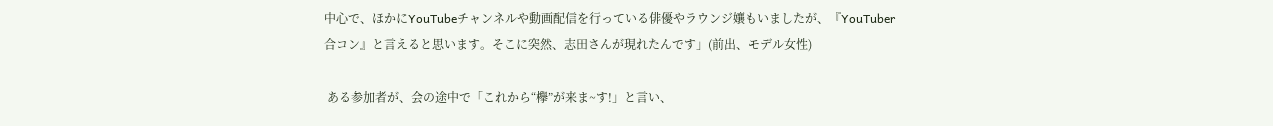中心で、ほかにYouTubeチャンネルや動画配信を行っている俳優やラウンジ孃もいましたが、『YouTuber合コン』と言えると思います。そこに突然、志田さんが現れたんです」(前出、モデル女性)

 ある参加者が、会の途中で「これから“欅”が来ま~す!」と言い、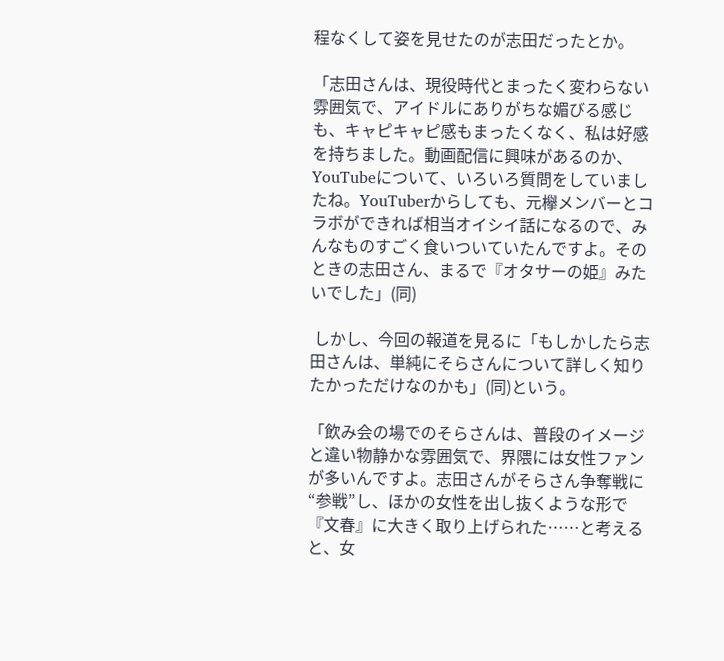程なくして姿を見せたのが志田だったとか。

「志田さんは、現役時代とまったく変わらない雰囲気で、アイドルにありがちな媚びる感じも、キャピキャピ感もまったくなく、私は好感を持ちました。動画配信に興味があるのか、YouTubeについて、いろいろ質問をしていましたね。YouTuberからしても、元欅メンバーとコラボができれば相当オイシイ話になるので、みんなものすごく食いついていたんですよ。そのときの志田さん、まるで『オタサーの姫』みたいでした」(同)

 しかし、今回の報道を見るに「もしかしたら志田さんは、単純にそらさんについて詳しく知りたかっただけなのかも」(同)という。

「飲み会の場でのそらさんは、普段のイメージと違い物静かな雰囲気で、界隈には女性ファンが多いんですよ。志田さんがそらさん争奪戦に“参戦”し、ほかの女性を出し抜くような形で『文春』に大きく取り上げられた……と考えると、女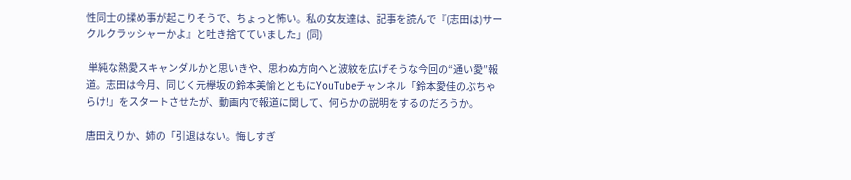性同士の揉め事が起こりそうで、ちょっと怖い。私の女友達は、記事を読んで『(志田は)サークルクラッシャーかよ』と吐き捨てていました」(同)

 単純な熱愛スキャンダルかと思いきや、思わぬ方向へと波紋を広げそうな今回の“通い愛”報道。志田は今月、同じく元欅坂の鈴本美愉とともにYouTubeチャンネル「鈴本愛佳のぶちゃらけ!」をスタートさせたが、動画内で報道に関して、何らかの説明をするのだろうか。

唐田えりか、姉の「引退はない。悔しすぎ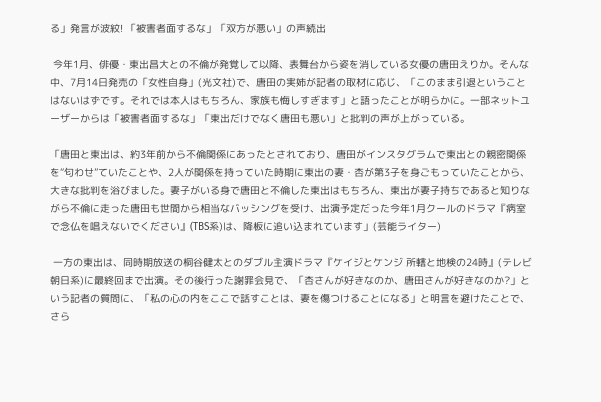る」発言が波紋! 「被害者面するな」「双方が悪い」の声続出

 今年1月、俳優・東出昌大との不倫が発覚して以降、表舞台から姿を消している女優の唐田えりか。そんな中、7月14日発売の「女性自身」(光文社)で、唐田の実姉が記者の取材に応じ、「このまま引退ということはないはずです。それでは本人はもちろん、家族も悔しすぎます」と語ったことが明らかに。一部ネットユーザーからは「被害者面するな」「東出だけでなく唐田も悪い」と批判の声が上がっている。

「唐田と東出は、約3年前から不倫関係にあったとされており、唐田がインスタグラムで東出との親密関係を“匂わせ”ていたことや、2人が関係を持っていた時期に東出の妻・杏が第3子を身ごもっていたことから、大きな批判を浴びました。妻子がいる身で唐田と不倫した東出はもちろん、東出が妻子持ちであると知りながら不倫に走った唐田も世間から相当なバッシングを受け、出演予定だった今年1月クールのドラマ『病室で念仏を唱えないでください』(TBS系)は、降板に追い込まれています」(芸能ライター)

 一方の東出は、同時期放送の桐谷健太とのダブル主演ドラマ『ケイジとケンジ 所轄と地検の24時』(テレビ朝日系)に最終回まで出演。その後行った謝罪会見で、「杏さんが好きなのか、唐田さんが好きなのか?」という記者の質問に、「私の心の内をここで話すことは、妻を傷つけることになる」と明言を避けたことで、さら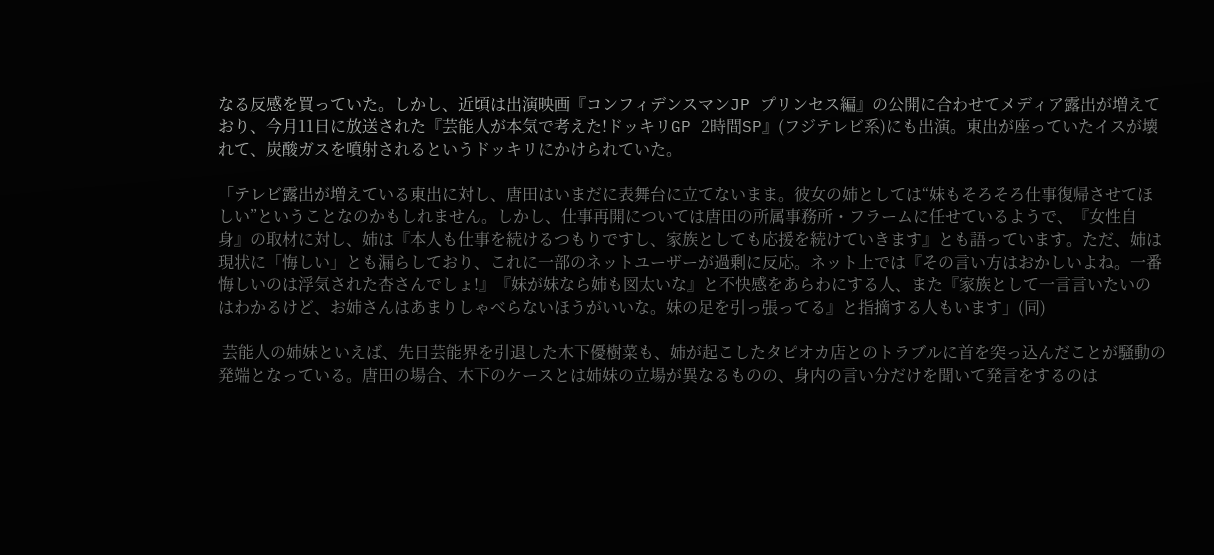なる反感を買っていた。しかし、近頃は出演映画『コンフィデンスマンJP プリンセス編』の公開に合わせてメディア露出が増えており、今月11日に放送された『芸能人が本気で考えた!ドッキリGP 2時間SP』(フジテレビ系)にも出演。東出が座っていたイスが壊れて、炭酸ガスを噴射されるというドッキリにかけられていた。

「テレビ露出が増えている東出に対し、唐田はいまだに表舞台に立てないまま。彼女の姉としては“妹もそろそろ仕事復帰させてほしい”ということなのかもしれません。しかし、仕事再開については唐田の所属事務所・フラームに任せているようで、『女性自身』の取材に対し、姉は『本人も仕事を続けるつもりですし、家族としても応援を続けていきます』とも語っています。ただ、姉は現状に「悔しい」とも漏らしており、これに一部のネットユーザーが過剰に反応。ネット上では『その言い方はおかしいよね。一番悔しいのは浮気された杏さんでしょ!』『妹が妹なら姉も図太いな』と不快感をあらわにする人、また『家族として一言言いたいのはわかるけど、お姉さんはあまりしゃべらないほうがいいな。妹の足を引っ張ってる』と指摘する人もいます」(同)

 芸能人の姉妹といえば、先日芸能界を引退した木下優樹菜も、姉が起こしたタピオカ店とのトラブルに首を突っ込んだことが騒動の発端となっている。唐田の場合、木下のケースとは姉妹の立場が異なるものの、身内の言い分だけを聞いて発言をするのは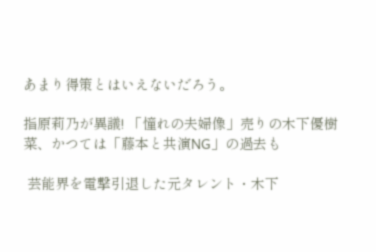あまり得策とはいえないだろう。

指原莉乃が異議! 「憧れの夫婦像」売りの木下優樹菜、かつては「藤本と共演NG」の過去も

 芸能界を電撃引退した元タレント・木下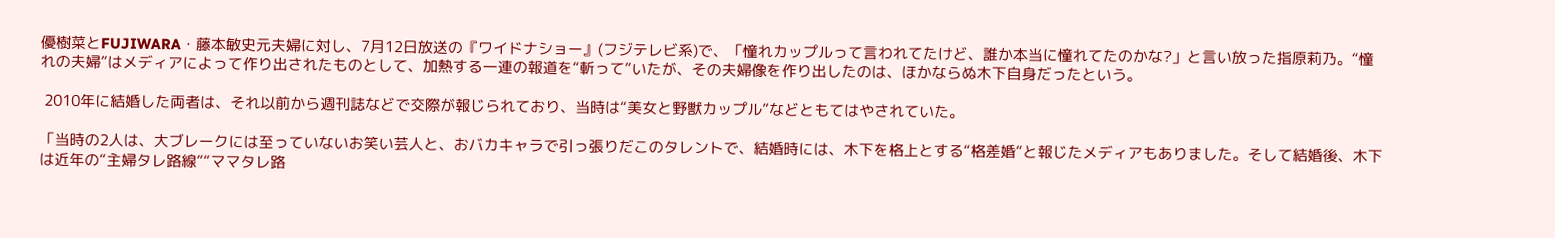優樹菜とFUJIWARA・藤本敏史元夫婦に対し、7月12日放送の『ワイドナショー』(フジテレビ系)で、「憧れカップルって言われてたけど、誰か本当に憧れてたのかな?」と言い放った指原莉乃。“憧れの夫婦”はメディアによって作り出されたものとして、加熱する一連の報道を“斬って”いたが、その夫婦像を作り出したのは、ほかならぬ木下自身だったという。

 2010年に結婚した両者は、それ以前から週刊誌などで交際が報じられており、当時は“美女と野獣カップル”などともてはやされていた。

「当時の2人は、大ブレークには至っていないお笑い芸人と、おバカキャラで引っ張りだこのタレントで、結婚時には、木下を格上とする“格差婚”と報じたメディアもありました。そして結婚後、木下は近年の“主婦タレ路線”“ママタレ路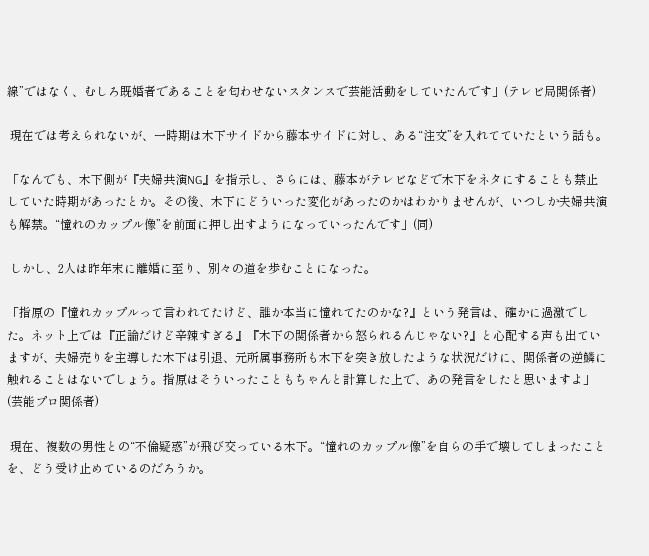線”ではなく、むしろ既婚者であることを匂わせないスタンスで芸能活動をしていたんです」(テレビ局関係者)

 現在では考えられないが、一時期は木下サイドから藤本サイドに対し、ある“注文”を入れてていたという話も。

「なんでも、木下側が『夫婦共演NG』を指示し、さらには、藤本がテレビなどで木下をネタにすることも禁止していた時期があったとか。その後、木下にどういった変化があったのかはわかりませんが、いつしか夫婦共演も解禁。“憧れのカップル像”を前面に押し出すようになっていったんです」(同)

 しかし、2人は昨年末に離婚に至り、別々の道を歩むことになった。

「指原の『憧れカップルって言われてたけど、誰か本当に憧れてたのかな?』という発言は、確かに過激でした。ネット上では『正論だけど辛辣すぎる』『木下の関係者から怒られるんじゃない?』と心配する声も出ていますが、夫婦売りを主導した木下は引退、元所属事務所も木下を突き放したような状況だけに、関係者の逆鱗に触れることはないでしょう。指原はそういったこともちゃんと計算した上で、あの発言をしたと思いますよ」(芸能プロ関係者)

 現在、複数の男性との“不倫疑惑”が飛び交っている木下。“憧れのカップル像”を自らの手で壊してしまったことを、どう受け止めているのだろうか。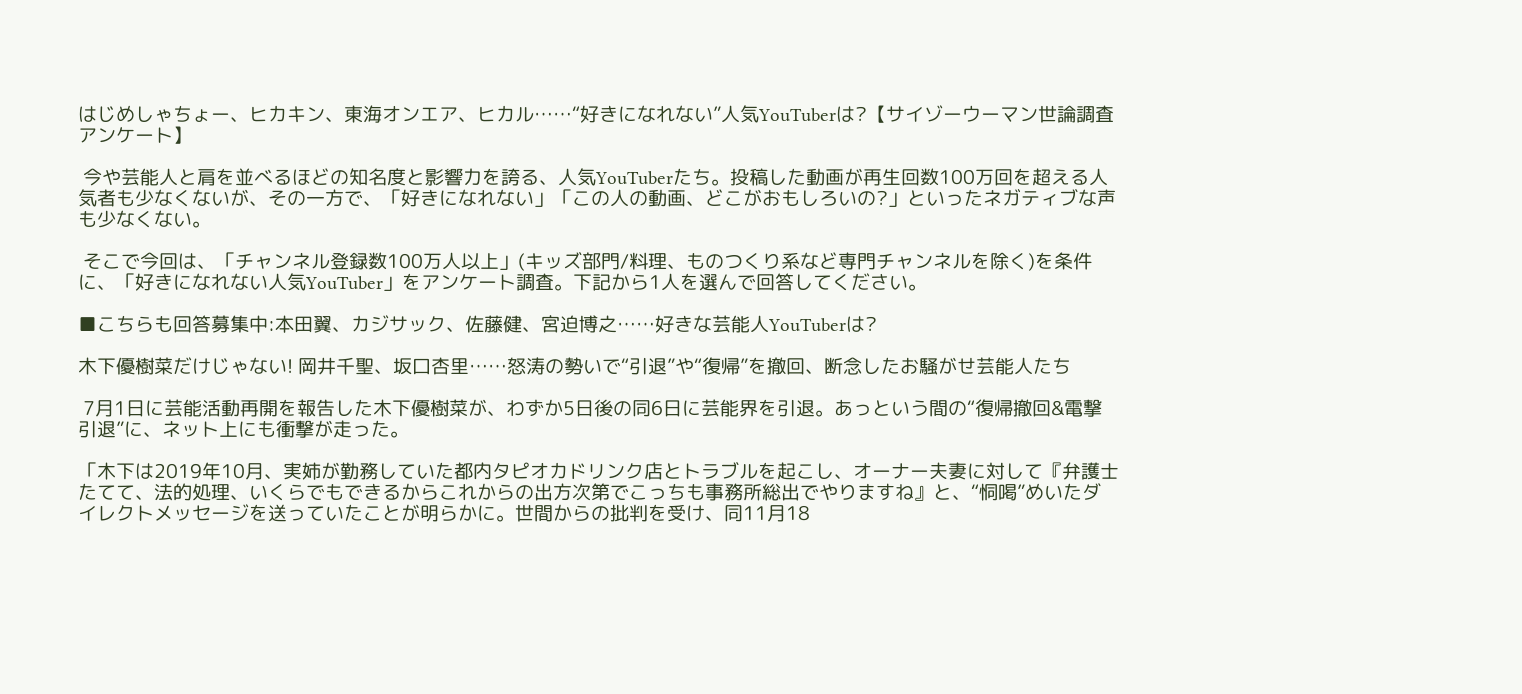はじめしゃちょー、ヒカキン、東海オンエア、ヒカル……“好きになれない”人気YouTuberは?【サイゾーウーマン世論調査アンケート】

 今や芸能人と肩を並べるほどの知名度と影響力を誇る、人気YouTuberたち。投稿した動画が再生回数100万回を超える人気者も少なくないが、その一方で、「好きになれない」「この人の動画、どこがおもしろいの?」といったネガティブな声も少なくない。

 そこで今回は、「チャンネル登録数100万人以上」(キッズ部門/料理、ものつくり系など専門チャンネルを除く)を条件に、「好きになれない人気YouTuber」をアンケート調査。下記から1人を選んで回答してください。

■こちらも回答募集中:本田翼、カジサック、佐藤健、宮迫博之……好きな芸能人YouTuberは?

木下優樹菜だけじゃない! 岡井千聖、坂口杏里……怒涛の勢いで“引退”や“復帰”を撤回、断念したお騒がせ芸能人たち

 7月1日に芸能活動再開を報告した木下優樹菜が、わずか5日後の同6日に芸能界を引退。あっという間の“復帰撤回&電撃引退”に、ネット上にも衝撃が走った。

「木下は2019年10月、実姉が勤務していた都内タピオカドリンク店とトラブルを起こし、オーナー夫妻に対して『弁護士たてて、法的処理、いくらでもできるからこれからの出方次第でこっちも事務所総出でやりますね』と、“恫喝”めいたダイレクトメッセージを送っていたことが明らかに。世間からの批判を受け、同11月18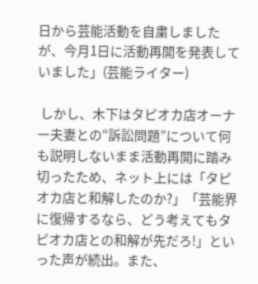日から芸能活動を自粛しましたが、今月1日に活動再開を発表していました」(芸能ライター)

 しかし、木下はタピオカ店オーナー夫妻との“訴訟問題”について何も説明しないまま活動再開に踏み切ったため、ネット上には「タピオカ店と和解したのか?」「芸能界に復帰するなら、どう考えてもタピオカ店との和解が先だろ!」といった声が続出。また、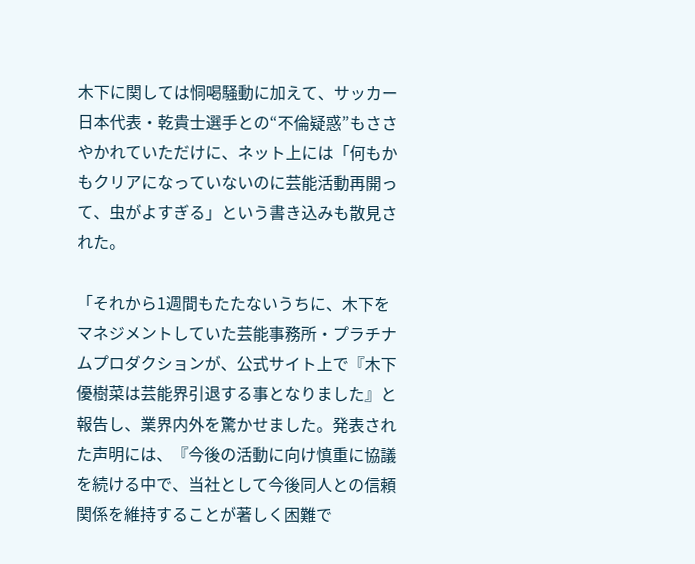木下に関しては恫喝騒動に加えて、サッカー日本代表・乾貴士選手との“不倫疑惑”もささやかれていただけに、ネット上には「何もかもクリアになっていないのに芸能活動再開って、虫がよすぎる」という書き込みも散見された。

「それから1週間もたたないうちに、木下をマネジメントしていた芸能事務所・プラチナムプロダクションが、公式サイト上で『木下優樹菜は芸能界引退する事となりました』と報告し、業界内外を驚かせました。発表された声明には、『今後の活動に向け慎重に協議を続ける中で、当社として今後同人との信頼関係を維持することが著しく困難で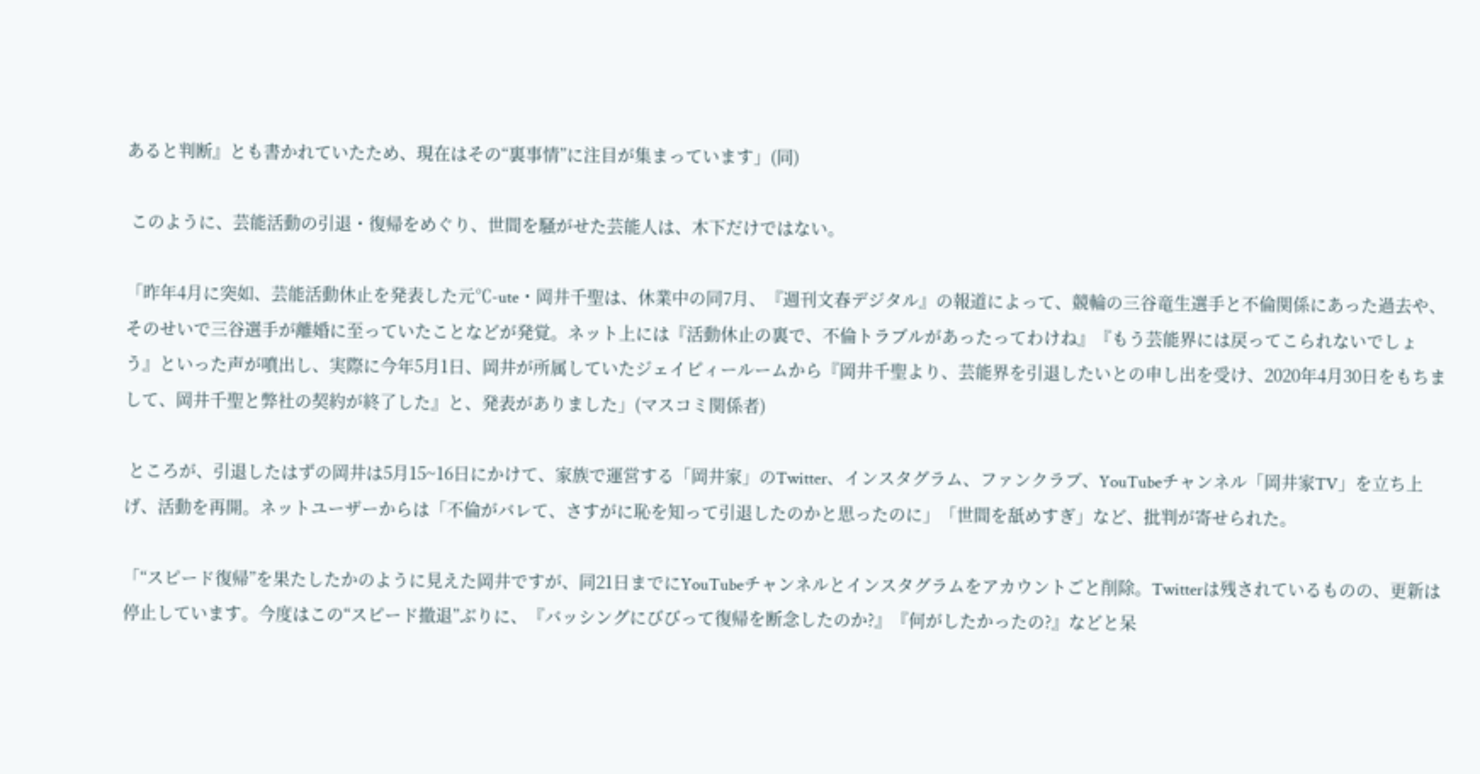あると判断』とも書かれていたため、現在はその“裏事情”に注目が集まっています」(同)

 このように、芸能活動の引退・復帰をめぐり、世間を騒がせた芸能人は、木下だけではない。

「昨年4月に突如、芸能活動休止を発表した元℃-ute・岡井千聖は、休業中の同7月、『週刊文春デジタル』の報道によって、競輪の三谷竜生選手と不倫関係にあった過去や、そのせいで三谷選手が離婚に至っていたことなどが発覚。ネット上には『活動休止の裏で、不倫トラブルがあったってわけね』『もう芸能界には戻ってこられないでしょう』といった声が噴出し、実際に今年5月1日、岡井が所属していたジェイピィールームから『岡井千聖より、芸能界を引退したいとの申し出を受け、2020年4月30日をもちまして、岡井千聖と弊社の契約が終了した』と、発表がありました」(マスコミ関係者)

 ところが、引退したはずの岡井は5月15~16日にかけて、家族で運営する「岡井家」のTwitter、インスタグラム、ファンクラブ、YouTubeチャンネル「岡井家TV」を立ち上げ、活動を再開。ネットユーザーからは「不倫がバレて、さすがに恥を知って引退したのかと思ったのに」「世間を舐めすぎ」など、批判が寄せられた。

「“スピード復帰”を果たしたかのように見えた岡井ですが、同21日までにYouTubeチャンネルとインスタグラムをアカウントごと削除。Twitterは残されているものの、更新は停止しています。今度はこの“スピード撤退”ぶりに、『バッシングにびびって復帰を断念したのか?』『何がしたかったの?』などと呆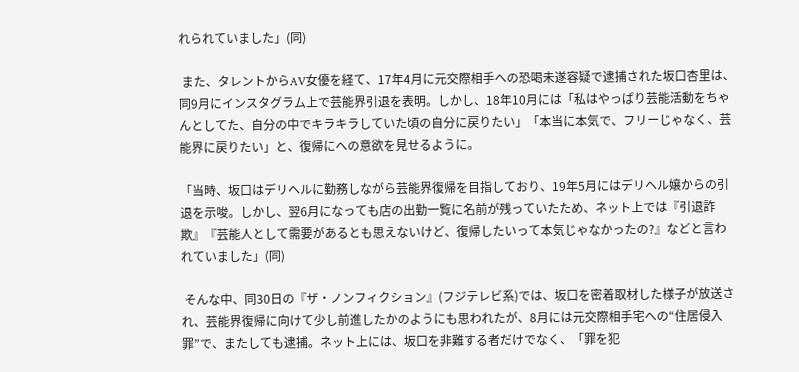れられていました」(同)

 また、タレントからAV女優を経て、17年4月に元交際相手への恐喝未遂容疑で逮捕された坂口杏里は、同9月にインスタグラム上で芸能界引退を表明。しかし、18年10月には「私はやっぱり芸能活動をちゃんとしてた、自分の中でキラキラしていた頃の自分に戻りたい」「本当に本気で、フリーじゃなく、芸能界に戻りたい」と、復帰にへの意欲を見せるように。

「当時、坂口はデリヘルに勤務しながら芸能界復帰を目指しており、19年5月にはデリヘル嬢からの引退を示唆。しかし、翌6月になっても店の出勤一覧に名前が残っていたため、ネット上では『引退詐欺』『芸能人として需要があるとも思えないけど、復帰したいって本気じゃなかったの?』などと言われていました」(同)

 そんな中、同30日の『ザ・ノンフィクション』(フジテレビ系)では、坂口を密着取材した様子が放送され、芸能界復帰に向けて少し前進したかのようにも思われたが、8月には元交際相手宅への“住居侵入罪”で、またしても逮捕。ネット上には、坂口を非難する者だけでなく、「罪を犯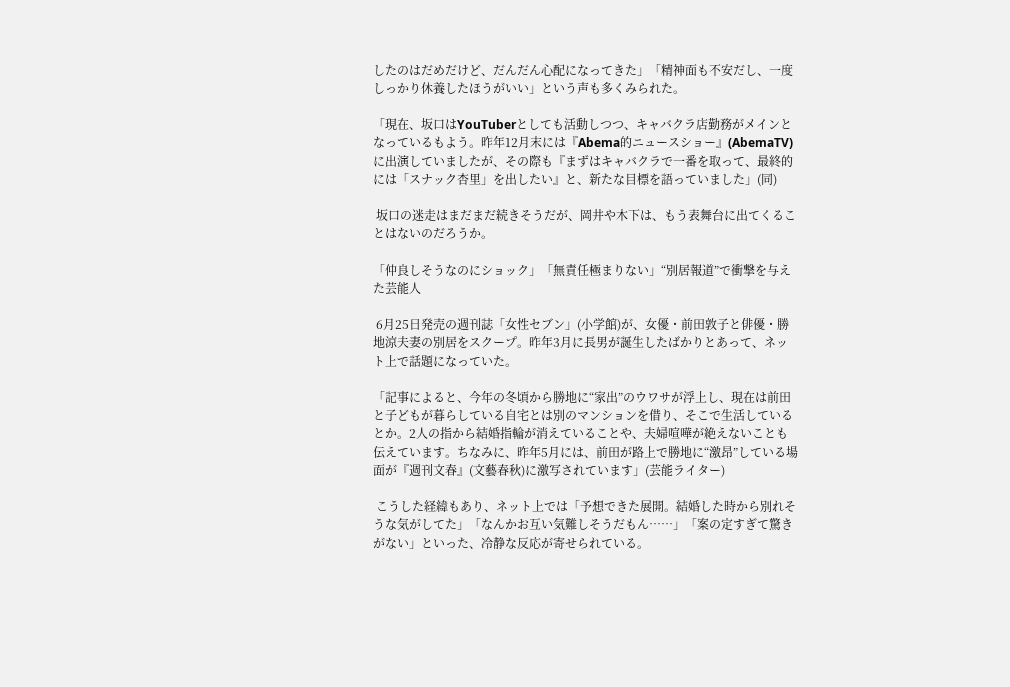したのはだめだけど、だんだん心配になってきた」「精神面も不安だし、一度しっかり休養したほうがいい」という声も多くみられた。

「現在、坂口はYouTuberとしても活動しつつ、キャバクラ店勤務がメインとなっているもよう。昨年12月末には『Abema的ニュースショー』(AbemaTV)に出演していましたが、その際も『まずはキャバクラで一番を取って、最終的には「スナック杏里」を出したい』と、新たな目標を語っていました」(同)

 坂口の迷走はまだまだ続きそうだが、岡井や木下は、もう表舞台に出てくることはないのだろうか。

「仲良しそうなのにショック」「無責任極まりない」“別居報道”で衝撃を与えた芸能人

 6月25日発売の週刊誌「女性セブン」(小学館)が、女優・前田敦子と俳優・勝地涼夫妻の別居をスクープ。昨年3月に長男が誕生したばかりとあって、ネット上で話題になっていた。

「記事によると、今年の冬頃から勝地に“家出”のウワサが浮上し、現在は前田と子どもが暮らしている自宅とは別のマンションを借り、そこで生活しているとか。2人の指から結婚指輪が消えていることや、夫婦喧嘩が絶えないことも伝えています。ちなみに、昨年5月には、前田が路上で勝地に“激昂”している場面が『週刊文春』(文藝春秋)に激写されています」(芸能ライター)

 こうした経緯もあり、ネット上では「予想できた展開。結婚した時から別れそうな気がしてた」「なんかお互い気難しそうだもん……」「案の定すぎて驚きがない」といった、冷静な反応が寄せられている。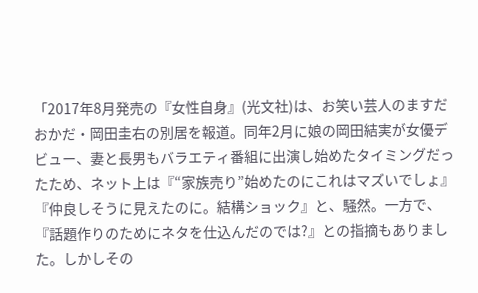「2017年8月発売の『女性自身』(光文社)は、お笑い芸人のますだおかだ・岡田圭右の別居を報道。同年2月に娘の岡田結実が女優デビュー、妻と長男もバラエティ番組に出演し始めたタイミングだったため、ネット上は『“家族売り”始めたのにこれはマズいでしょ』『仲良しそうに見えたのに。結構ショック』と、騒然。一方で、『話題作りのためにネタを仕込んだのでは?』との指摘もありました。しかしその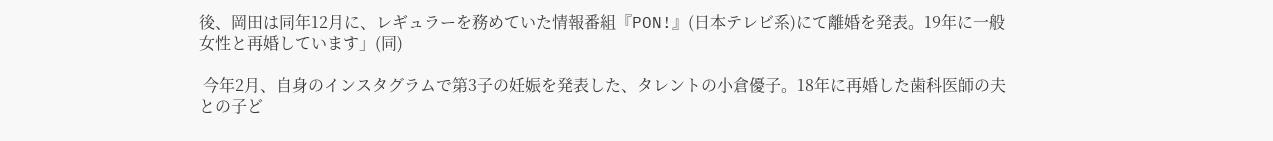後、岡田は同年12月に、レギュラーを務めていた情報番組『PON!』(日本テレビ系)にて離婚を発表。19年に一般女性と再婚しています」(同)

 今年2月、自身のインスタグラムで第3子の妊娠を発表した、タレントの小倉優子。18年に再婚した歯科医師の夫との子ど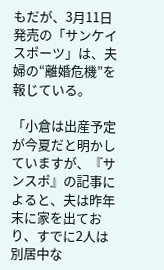もだが、3月11日発売の「サンケイスポーツ」は、夫婦の“離婚危機”を報じている。

「小倉は出産予定が今夏だと明かしていますが、『サンスポ』の記事によると、夫は昨年末に家を出ており、すでに2人は別居中な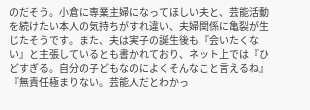のだそう。小倉に専業主婦になってほしい夫と、芸能活動を続けたい本人の気持ちがすれ違い、夫婦関係に亀裂が生じたそうです。また、夫は実子の誕生後も『会いたくない』と主張しているとも書かれており、ネット上では『ひどすぎる。自分の子どもなのによくそんなこと言えるね』『無責任極まりない。芸能人だとわかっ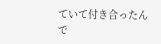ていて付き合ったんで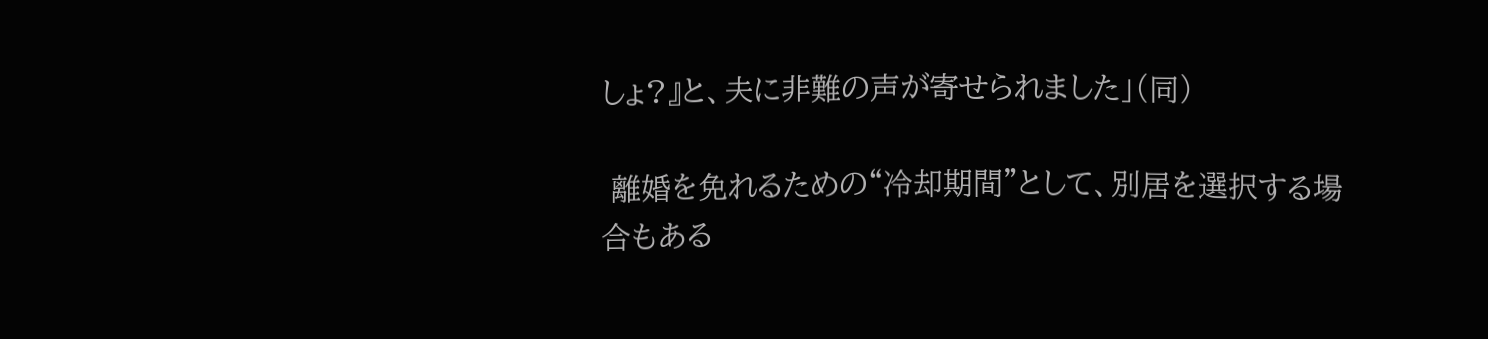しょ?』と、夫に非難の声が寄せられました」(同)

 離婚を免れるための“冷却期間”として、別居を選択する場合もある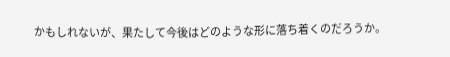かもしれないが、果たして今後はどのような形に落ち着くのだろうか。